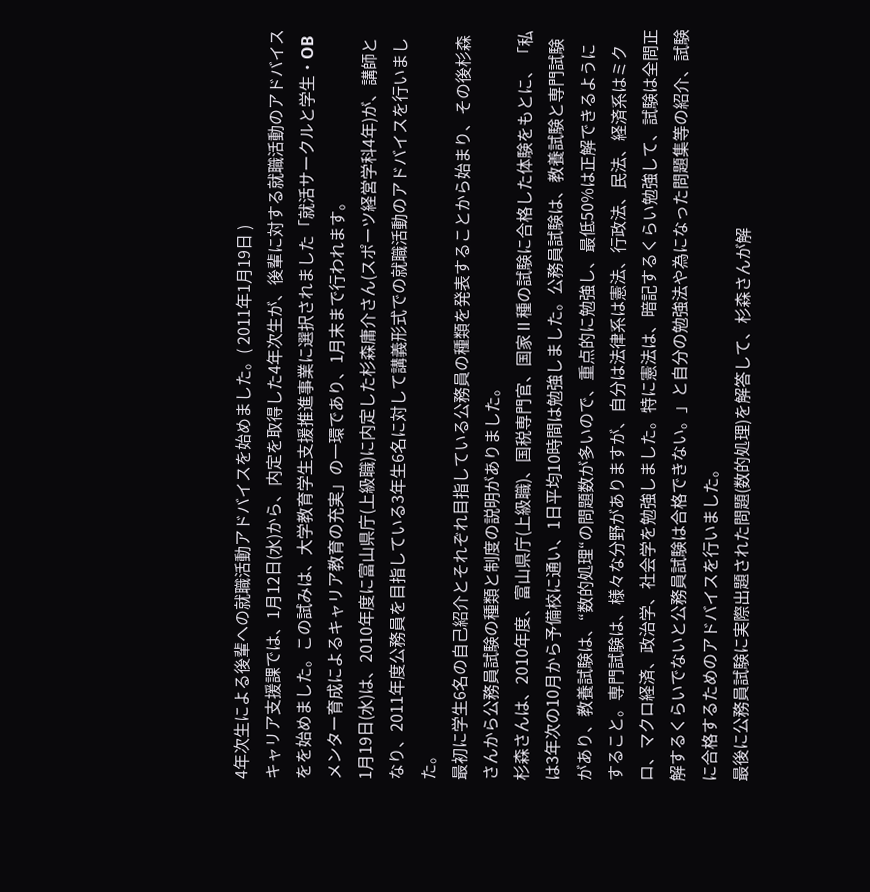4年次生による後輩への就職活動アドバイスを始めました。( 2011年1月19日 )
キャリア支援課では、1月12日(水)から、内定を取得した4年次生が、後輩に対する就職活動のアドバイスをを始めました。この試みは、大学教育学生支援推進事業に選択されました「就活サークルと学生・OBメンター育成によるキャリア教育の充実」の一環であり、1月末まで行われます。
1月19日(水)は、2010年度に富山県庁(上級職)に内定した杉森庸介さん(スポーツ経営学科4年)が、講師となり、2011年度公務員を目指している3年生6名に対して講義形式での就職活動のアドバイスを行いました。
最初に学生6名の自己紹介とそれぞれ目指している公務員の種類を発表することから始まり、その後杉森さんから公務員試験の種類と制度の説明がありました。
杉森さんは、2010年度、富山県庁(上級職)、国税専門官、国家Ⅱ種の試験に合格した体験をもとに、「私は3年次の10月から予備校に通い、1日平均10時間は勉強しました。公務員試験は、教養試験と専門試験があり、教養試験は、“数的処理“の問題数が多いので、重点的に勉強し、最低50%は正解できるようにすること。専門試験は、様々な分野がありますが、自分は法律系は憲法、行政法、民法、経済系はミクロ、マクロ経済、政治学、社会学を勉強しました。特に憲法は、暗記するくらい勉強して、試験は全問正解するくらいでないと公務員試験は合格できない。」と自分の勉強法や為になった問題集等の紹介、試験に合格するためのアドバイスを行いました。
最後に公務員試験に実際出題された問題(数的処理)を解答して、杉森さんが解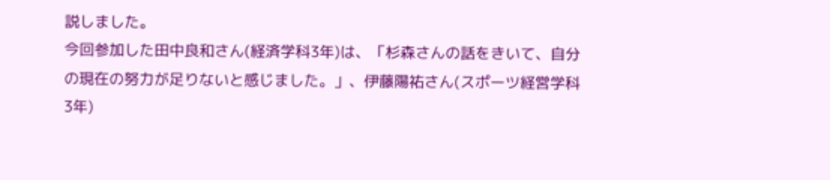説しました。
今回参加した田中良和さん(経済学科3年)は、「杉森さんの話をきいて、自分の現在の努力が足りないと感じました。」、伊藤陽祐さん(スポーツ経営学科3年)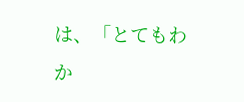は、「とてもわか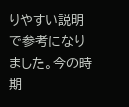りやすい説明で参考になりました。今の時期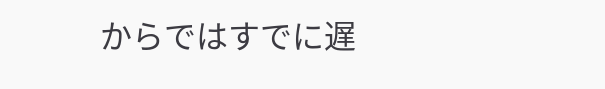からではすでに遅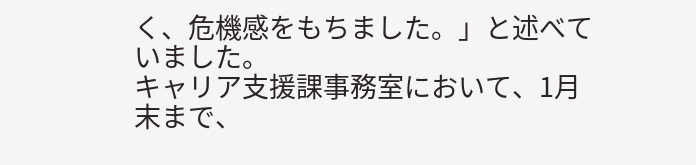く、危機感をもちました。」と述べていました。
キャリア支援課事務室において、1月末まで、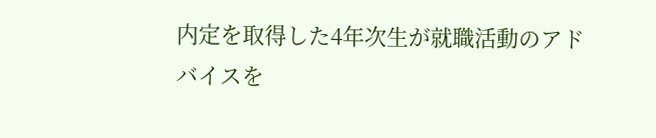内定を取得した4年次生が就職活動のアドバイスを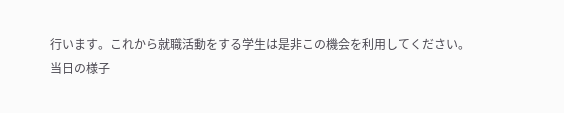行います。これから就職活動をする学生は是非この機会を利用してください。
当日の様子